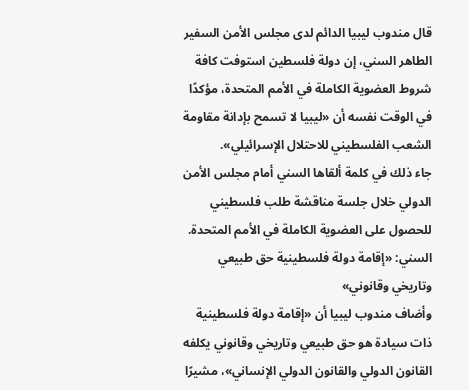قال مندوب ليبيا الدائم لدى مجلس الأمن السفير الطاهر السني، إن دولة فلسطين استوفت كافة شروط العضوية الكاملة في الأمم المتحدة، مؤكدًا في الوقت نفسه أن «ليبيا لا تسمح بإدانة مقاومة الشعب الفلسطيني للاحتلال الإسرائيلي».
جاء ذلك في كلمة ألقاها السني أمام مجلس الأمن الدولي خلال جلسة مناقشة طلب فلسطيني للحصول على العضوية الكاملة في الأمم المتحدة.
السني: «إقامة دولة فلسطينية حق طبيعي وتاريخي وقانوني»
وأضاف مندوب ليبيا أن «إقامة دولة فلسطينية ذات سيادة هو حق طبيعي وتاريخي وقانوني يكلفه القانون الدولي والقانون الدولي الإنساني»، مشيرًا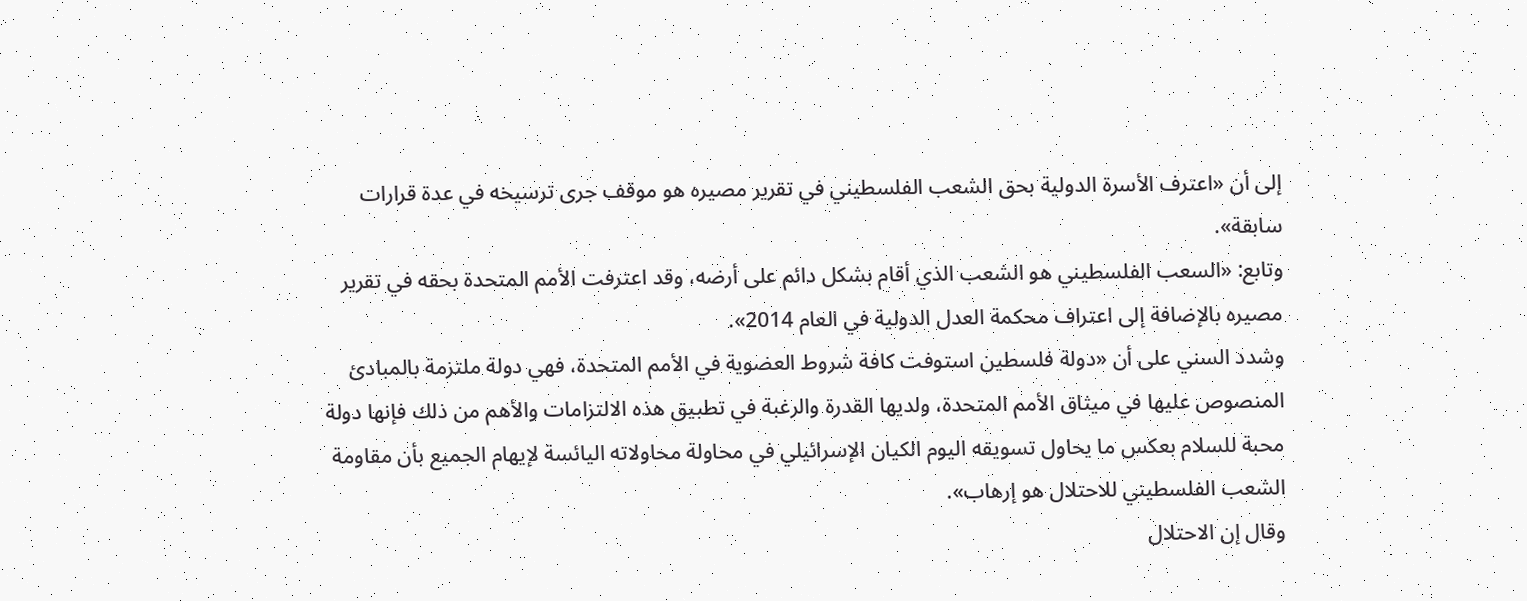إلى أن «اعترف الأسرة الدولية بحق الشعب الفلسطيني في تقرير مصيره هو موقف جرى ترسيخه في عدة قرارات سابقة».
وتابع: «السعب الفلسطيني هو الشعب الذي أقام بشكل دائم على أرضه، وقد اعترفت الأمم المتحدة بحقه في تقرير مصيره بالإضافة إلى اعتراف محكمة العدل الدولية في العام 2014».
وشدد السني على أن «دولة فلسطين استوفت كافة شروط العضوية في الأمم المتحدة، فهي دولة ملتزمة بالمبادئ المنصوص عليها في ميثاق الأمم المتحدة، ولديها القدرة والرغبة في تطبيق هذه الالتزامات والأهم من ذلك فإنها دولة محبة للسلام بعكس ما يحاول تسويقه اليوم الكيان الإسرائيلي في محاولة محاولاته اليائسة لإيهام الجميع بأن مقاومة الشعب الفلسطيني للاحتلال هو إرهاب».
وقال إن الاحتلال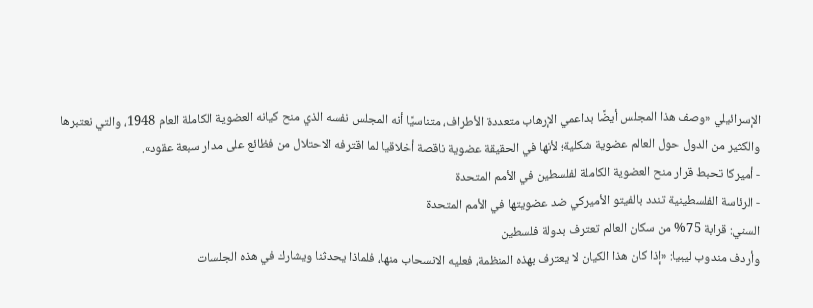الإسرائيلي «وصف هذا المجلس أيضًا بداعمي الإرهاب متعددة الأطراف، متناسيًا أنه المجلس نفسه الذي منح كيانه العضوية الكاملة العام 1948، والتي نعتبرها والكثير من الدول حول العالم عضوية شكلية؛ لأنها في الحقيقة عضوية ناقصة أخلاقيا لما اقترفه الاحتلال من فظائع على مدار سبعة عقود».
- أميركا تحبط قرار منح العضوية الكاملة لفلسطين في الأمم المتحدة
- الرئاسة الفلسطينية تندد بالفيتو الأميركي ضد عضويتها في الأمم المتحدة
السني: قرابة 75% من سكان العالم تعترف بدولة فلسطين
وأردف مندوب ليبيا: «إذا كان هذا الكيان لا يعترف بهذه المنظمة، فعليه الانسحاب منها، فلماذا يحدثنا ويشارك في هذه الجلسات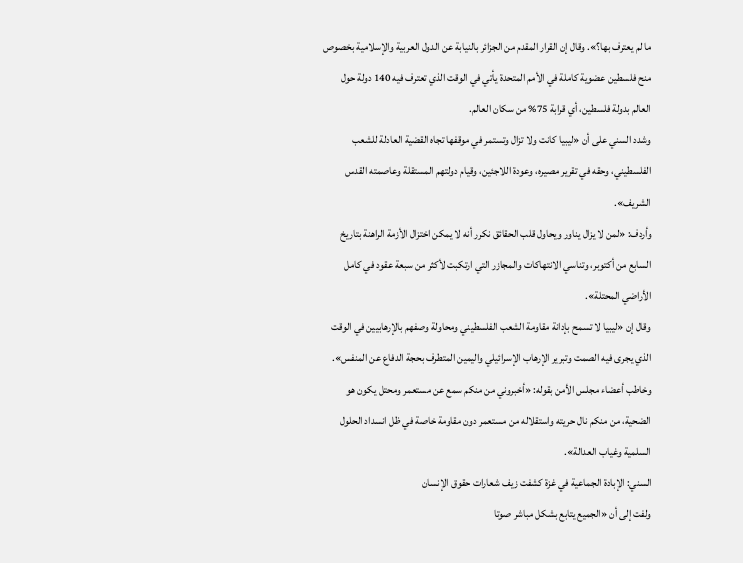ما لم يعترف بها؟». وقال إن القرار المقدم من الجزائر بالنيابة عن الدول العربية والإسلامية بخصوص منح فلسطين عضوية كاملة في الأمم المتحدة يأتي في الوقت الذي تعترف فيه 140 دولة حول العالم بدولة فلسطين، أي قرابة 75% من سكان العالم.
وشدد السني على أن «ليبيا كانت ولا تزال وتستمر في موقفها تجاه القضية العادلة للشعب الفلسطيني، وحقه في تقرير مصيره، وعودة اللاجئين، وقيام دولتهم المستقلة وعاصمته القدس الشريف».
وأردف: «لمن لا يزال يناور ويحاول قلب الحقائق نكرر أنه لا يمكن اختزال الأزمة الراهنة بتاريخ السابع من أكتوبر، وتناسي الانتهاكات والمجازر التي ارتكبت لأكثر من سبعة عقود في كامل الأراضي المحتلة».
وقال إن «ليبيا لا تسمح بإدانة مقاومة الشعب الفلسطيني ومحاولة وصفهم بالإرهابيين في الوقت الذي يجرى فيه الصمت وتبرير الإرهاب الإسرائيلي واليمين المتطرف بحجة الدفاع عن المنفس».
وخاطب أعضاء مجلس الأمن بقوله: «أخبروني من منكم سمع عن مستعمر ومحتل يكون هو الضحية، من منكم نال حريته واستقلاله من مستعمر دون مقاومة خاصة في ظل انسداد الحلول السلمية وغياب العدالة».
السني: الإبادة الجماعية في غزة كشفت زيف شعارات حقوق الإنسان
ولفت إلى أن «الجميع يتابع بشكل مباشر صوتا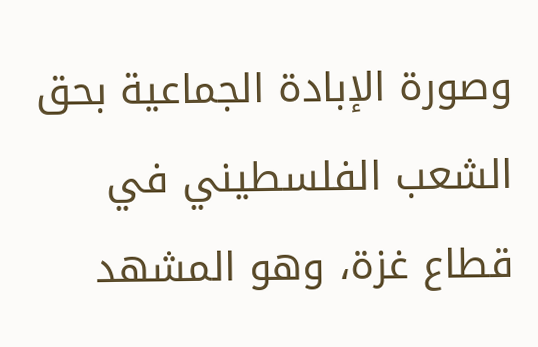وصورة الإبادة الجماعية بحق الشعب الفلسطيني في قطاع غزة، وهو المشهد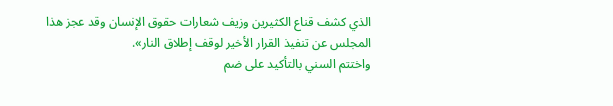الذي كشف قناع الكثيرين وزيف شعارات حقوق الإنسان وقد عجز هذا المجلس عن تنفيذ القرار الأخير لوقف إطلاق النار».
واختتم السني بالتأكيد على ضم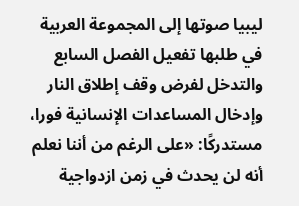ليبيا صوتها إلى المجموعة العربية في طلبها تفعيل الفصل السابع والتدخل لفرض وقف إطلاق النار وإدخال المساعدات الإنسانية فورا، مستدركًا: «على الرغم من أننا نعلم أنه لن يحدث في زمن ازدواجية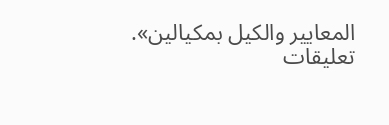المعايير والكيل بمكيالين».
تعليقات